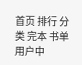首页 排行 分类 完本 书单 用户中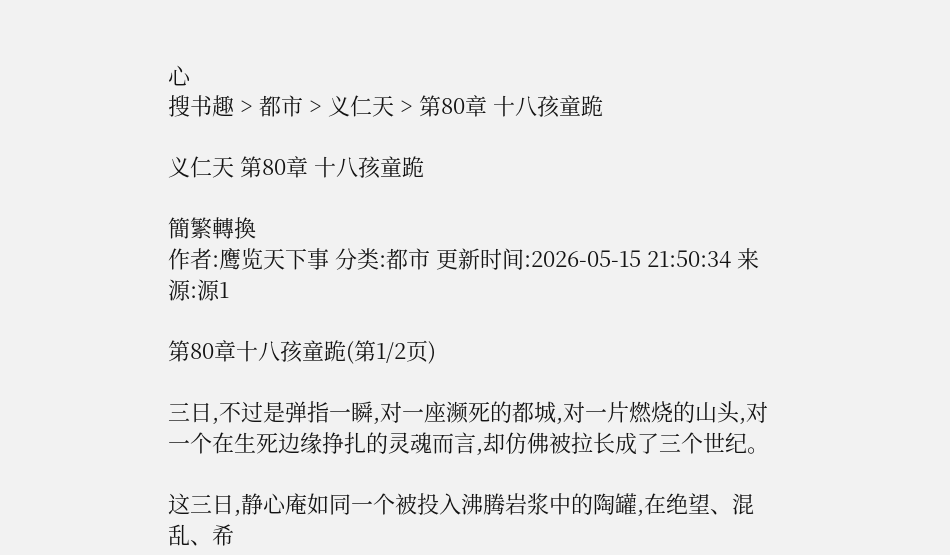心
搜书趣 > 都市 > 义仁天 > 第80章 十八孩童跪

义仁天 第80章 十八孩童跪

簡繁轉換
作者:鹰览天下事 分类:都市 更新时间:2026-05-15 21:50:34 来源:源1

第80章十八孩童跪(第1/2页)

三日,不过是弹指一瞬,对一座濒死的都城,对一片燃烧的山头,对一个在生死边缘挣扎的灵魂而言,却仿佛被拉长成了三个世纪。

这三日,静心庵如同一个被投入沸腾岩浆中的陶罐,在绝望、混乱、希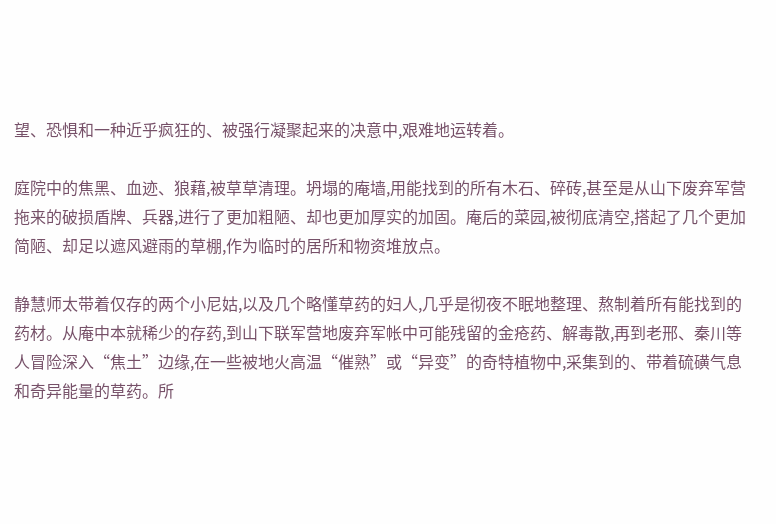望、恐惧和一种近乎疯狂的、被强行凝聚起来的决意中,艰难地运转着。

庭院中的焦黑、血迹、狼藉,被草草清理。坍塌的庵墙,用能找到的所有木石、碎砖,甚至是从山下废弃军营拖来的破损盾牌、兵器,进行了更加粗陋、却也更加厚实的加固。庵后的菜园,被彻底清空,搭起了几个更加简陋、却足以遮风避雨的草棚,作为临时的居所和物资堆放点。

静慧师太带着仅存的两个小尼姑,以及几个略懂草药的妇人,几乎是彻夜不眠地整理、熬制着所有能找到的药材。从庵中本就稀少的存药,到山下联军营地废弃军帐中可能残留的金疮药、解毒散,再到老邢、秦川等人冒险深入“焦土”边缘,在一些被地火高温“催熟”或“异变”的奇特植物中,采集到的、带着硫磺气息和奇异能量的草药。所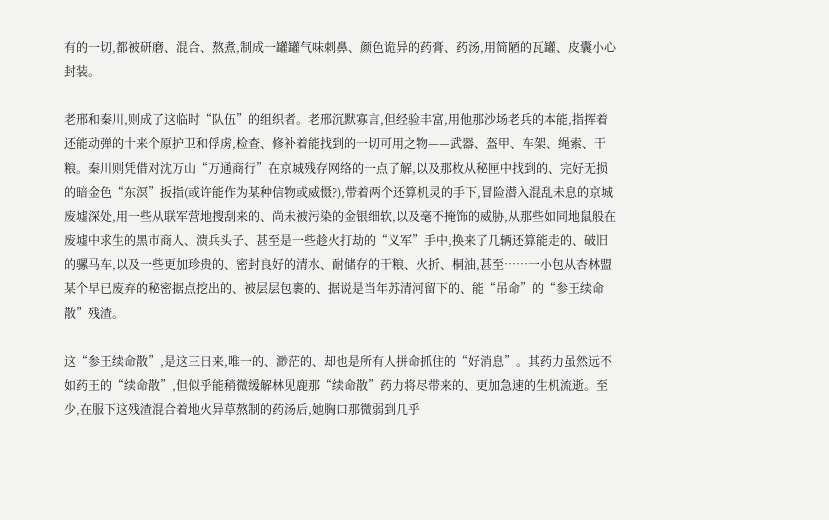有的一切,都被研磨、混合、熬煮,制成一罐罐气味刺鼻、颜色诡异的药膏、药汤,用简陋的瓦罐、皮囊小心封装。

老邢和秦川,则成了这临时“队伍”的组织者。老邢沉默寡言,但经验丰富,用他那沙场老兵的本能,指挥着还能动弹的十来个原护卫和俘虏,检查、修补着能找到的一切可用之物——武器、盔甲、车架、绳索、干粮。秦川则凭借对沈万山“万通商行”在京城残存网络的一点了解,以及那枚从秘匣中找到的、完好无损的暗金色“东溟”扳指(或许能作为某种信物或威慑?),带着两个还算机灵的手下,冒险潜入混乱未息的京城废墟深处,用一些从联军营地搜刮来的、尚未被污染的金银细软,以及毫不掩饰的威胁,从那些如同地鼠般在废墟中求生的黑市商人、溃兵头子、甚至是一些趁火打劫的“义军”手中,换来了几辆还算能走的、破旧的骡马车,以及一些更加珍贵的、密封良好的清水、耐储存的干粮、火折、桐油,甚至……一小包从杏林盟某个早已废弃的秘密据点挖出的、被层层包裹的、据说是当年苏清河留下的、能“吊命”的“参王续命散”残渣。

这“参王续命散”,是这三日来,唯一的、渺茫的、却也是所有人拼命抓住的“好消息”。其药力虽然远不如药王的“续命散”,但似乎能稍微缓解林见鹿那“续命散”药力将尽带来的、更加急速的生机流逝。至少,在服下这残渣混合着地火异草熬制的药汤后,她胸口那微弱到几乎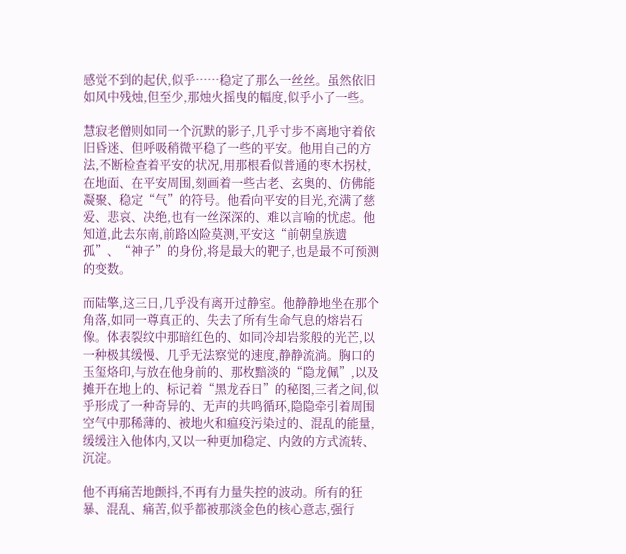感觉不到的起伏,似乎……稳定了那么一丝丝。虽然依旧如风中残烛,但至少,那烛火摇曳的幅度,似乎小了一些。

慧寂老僧则如同一个沉默的影子,几乎寸步不离地守着依旧昏迷、但呼吸稍微平稳了一些的平安。他用自己的方法,不断检查着平安的状况,用那根看似普通的枣木拐杖,在地面、在平安周围,刻画着一些古老、玄奥的、仿佛能凝聚、稳定“气”的符号。他看向平安的目光,充满了慈爱、悲哀、决绝,也有一丝深深的、难以言喻的忧虑。他知道,此去东南,前路凶险莫测,平安这“前朝皇族遗孤”、“神子”的身份,将是最大的靶子,也是最不可预测的变数。

而陆擎,这三日,几乎没有离开过静室。他静静地坐在那个角落,如同一尊真正的、失去了所有生命气息的熔岩石像。体表裂纹中那暗红色的、如同冷却岩浆般的光芒,以一种极其缓慢、几乎无法察觉的速度,静静流淌。胸口的玉玺烙印,与放在他身前的、那枚黯淡的“隐龙佩”,以及摊开在地上的、标记着“黑龙吞日”的秘图,三者之间,似乎形成了一种奇异的、无声的共鸣循环,隐隐牵引着周围空气中那稀薄的、被地火和瘟疫污染过的、混乱的能量,缓缓注入他体内,又以一种更加稳定、内敛的方式流转、沉淀。

他不再痛苦地颤抖,不再有力量失控的波动。所有的狂暴、混乱、痛苦,似乎都被那淡金色的核心意志,强行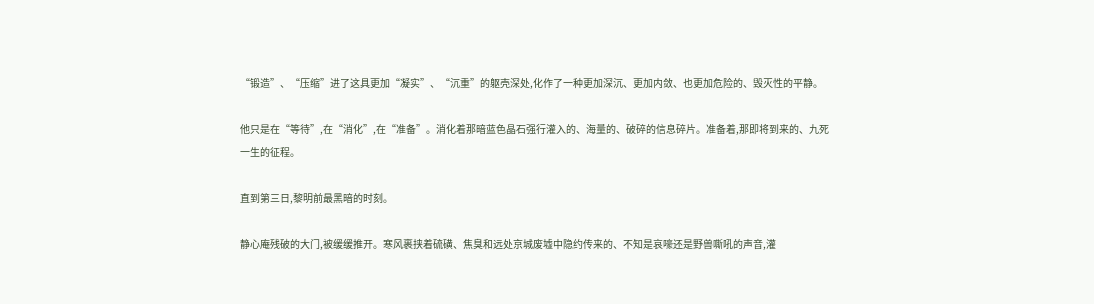“锻造”、“压缩”进了这具更加“凝实”、“沉重”的躯壳深处,化作了一种更加深沉、更加内敛、也更加危险的、毁灭性的平静。

他只是在“等待”,在“消化”,在“准备”。消化着那暗蓝色晶石强行灌入的、海量的、破碎的信息碎片。准备着,那即将到来的、九死一生的征程。

直到第三日,黎明前最黑暗的时刻。

静心庵残破的大门,被缓缓推开。寒风裹挟着硫磺、焦臭和远处京城废墟中隐约传来的、不知是哀嚎还是野兽嘶吼的声音,灌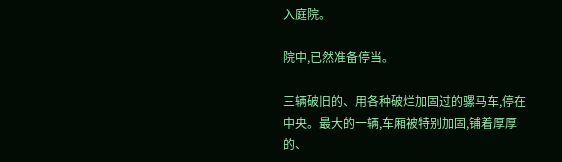入庭院。

院中,已然准备停当。

三辆破旧的、用各种破烂加固过的骡马车,停在中央。最大的一辆,车厢被特别加固,铺着厚厚的、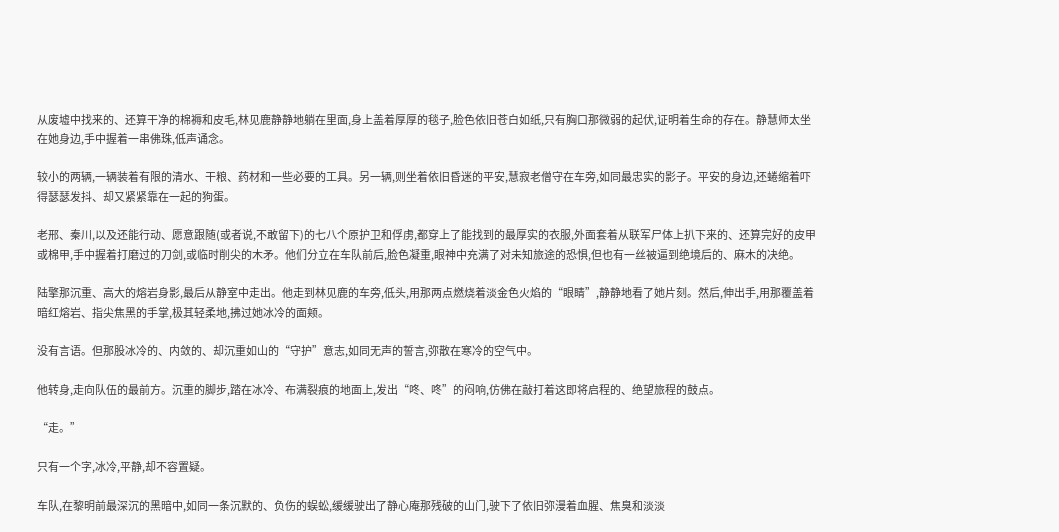从废墟中找来的、还算干净的棉褥和皮毛,林见鹿静静地躺在里面,身上盖着厚厚的毯子,脸色依旧苍白如纸,只有胸口那微弱的起伏,证明着生命的存在。静慧师太坐在她身边,手中握着一串佛珠,低声诵念。

较小的两辆,一辆装着有限的清水、干粮、药材和一些必要的工具。另一辆,则坐着依旧昏迷的平安,慧寂老僧守在车旁,如同最忠实的影子。平安的身边,还蜷缩着吓得瑟瑟发抖、却又紧紧靠在一起的狗蛋。

老邢、秦川,以及还能行动、愿意跟随(或者说,不敢留下)的七八个原护卫和俘虏,都穿上了能找到的最厚实的衣服,外面套着从联军尸体上扒下来的、还算完好的皮甲或棉甲,手中握着打磨过的刀剑,或临时削尖的木矛。他们分立在车队前后,脸色凝重,眼神中充满了对未知旅途的恐惧,但也有一丝被逼到绝境后的、麻木的决绝。

陆擎那沉重、高大的熔岩身影,最后从静室中走出。他走到林见鹿的车旁,低头,用那两点燃烧着淡金色火焰的“眼睛”,静静地看了她片刻。然后,伸出手,用那覆盖着暗红熔岩、指尖焦黑的手掌,极其轻柔地,拂过她冰冷的面颊。

没有言语。但那股冰冷的、内敛的、却沉重如山的“守护”意志,如同无声的誓言,弥散在寒冷的空气中。

他转身,走向队伍的最前方。沉重的脚步,踏在冰冷、布满裂痕的地面上,发出“咚、咚”的闷响,仿佛在敲打着这即将启程的、绝望旅程的鼓点。

“走。”

只有一个字,冰冷,平静,却不容置疑。

车队,在黎明前最深沉的黑暗中,如同一条沉默的、负伤的蜈蚣,缓缓驶出了静心庵那残破的山门,驶下了依旧弥漫着血腥、焦臭和淡淡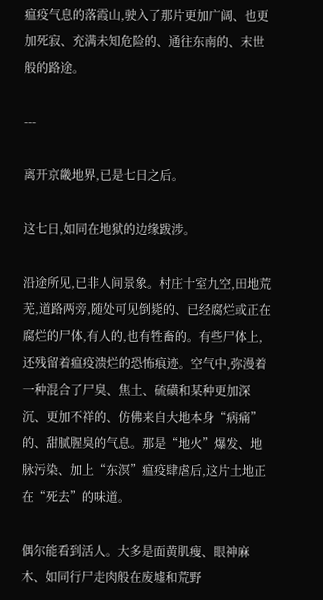瘟疫气息的落霞山,驶入了那片更加广阔、也更加死寂、充满未知危险的、通往东南的、末世般的路途。

---

离开京畿地界,已是七日之后。

这七日,如同在地狱的边缘跋涉。

沿途所见,已非人间景象。村庄十室九空,田地荒芜,道路两旁,随处可见倒毙的、已经腐烂或正在腐烂的尸体,有人的,也有牲畜的。有些尸体上,还残留着瘟疫溃烂的恐怖痕迹。空气中,弥漫着一种混合了尸臭、焦土、硫磺和某种更加深沉、更加不祥的、仿佛来自大地本身“病痛”的、甜腻腥臭的气息。那是“地火”爆发、地脉污染、加上“东溟”瘟疫肆虐后,这片土地正在“死去”的味道。

偶尔能看到活人。大多是面黄肌瘦、眼神麻木、如同行尸走肉般在废墟和荒野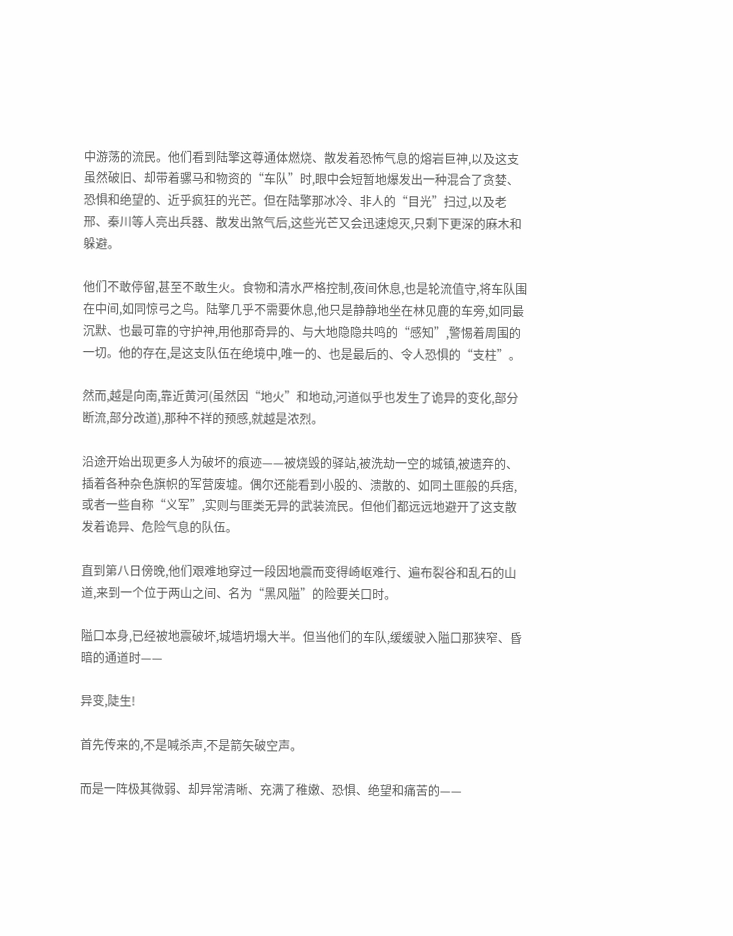中游荡的流民。他们看到陆擎这尊通体燃烧、散发着恐怖气息的熔岩巨神,以及这支虽然破旧、却带着骡马和物资的“车队”时,眼中会短暂地爆发出一种混合了贪婪、恐惧和绝望的、近乎疯狂的光芒。但在陆擎那冰冷、非人的“目光”扫过,以及老邢、秦川等人亮出兵器、散发出煞气后,这些光芒又会迅速熄灭,只剩下更深的麻木和躲避。

他们不敢停留,甚至不敢生火。食物和清水严格控制,夜间休息,也是轮流值守,将车队围在中间,如同惊弓之鸟。陆擎几乎不需要休息,他只是静静地坐在林见鹿的车旁,如同最沉默、也最可靠的守护神,用他那奇异的、与大地隐隐共鸣的“感知”,警惕着周围的一切。他的存在,是这支队伍在绝境中,唯一的、也是最后的、令人恐惧的“支柱”。

然而,越是向南,靠近黄河(虽然因“地火”和地动,河道似乎也发生了诡异的变化,部分断流,部分改道),那种不祥的预感,就越是浓烈。

沿途开始出现更多人为破坏的痕迹——被烧毁的驿站,被洗劫一空的城镇,被遗弃的、插着各种杂色旗帜的军营废墟。偶尔还能看到小股的、溃散的、如同土匪般的兵痞,或者一些自称“义军”,实则与匪类无异的武装流民。但他们都远远地避开了这支散发着诡异、危险气息的队伍。

直到第八日傍晚,他们艰难地穿过一段因地震而变得崎岖难行、遍布裂谷和乱石的山道,来到一个位于两山之间、名为“黑风隘”的险要关口时。

隘口本身,已经被地震破坏,城墙坍塌大半。但当他们的车队,缓缓驶入隘口那狭窄、昏暗的通道时——

异变,陡生!

首先传来的,不是喊杀声,不是箭矢破空声。

而是一阵极其微弱、却异常清晰、充满了稚嫩、恐惧、绝望和痛苦的——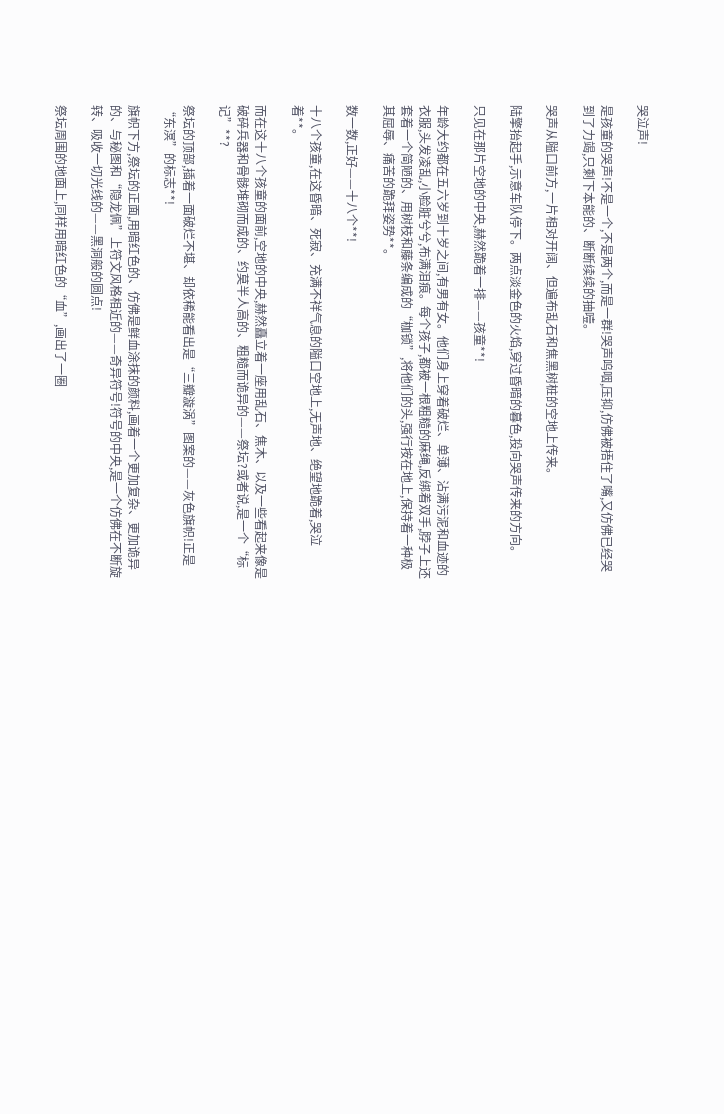哭泣声!

是孩童的哭声!不是一个,不是两个,而是一群!哭声呜咽,压抑,仿佛被捂住了嘴,又仿佛已经哭到了力竭,只剩下本能的、断断续续的抽噎。

哭声从隘口前方,一片相对开阔、但遍布乱石和焦黑树桩的空地上传来。

陆擎抬起手,示意车队停下。两点淡金色的火焰,穿过昏暗的暮色,投向哭声传来的方向。

只见在那片空地的中央,赫然跪着一排——孩童**!

年龄大约都在五六岁到十岁之间,有男有女。他们身上穿着破烂、单薄、沾满污泥和血迹的衣服,头发凌乱,小脸脏兮兮,布满泪痕。每个孩子,都被一根粗糙的麻绳,反绑着双手,脖子上还套着一个简陋的、用树枝和藤条编成的“枷锁”,将他们的头,强行按在地上,保持着一种极其屈辱、痛苦的跪拜姿势**。

数一数,正好——十八个**!

十八个孩童,在这昏暗、死寂、充满不祥气息的隘口空地上,无声地、绝望地跪着,哭泣着**。

而在这十八个孩童的面前,空地的中央,赫然矗立着一座用乱石、焦木、以及一些看起来像是破碎兵器和骨骸堆砌而成的、约莫半人高的、粗糙而诡异的——祭坛?或者说,是一个“标记”**?

祭坛的顶部,插着一面破烂不堪、却依稀能看出是“三瓣漩涡”图案的——灰色旗帜!正是“东溟”的标志**!

旗帜下方,祭坛的正面,用暗红色的、仿佛是鲜血涂抹的颜料,画着一个更加复杂、更加诡异的、与秘图和“隐龙佩”上符文风格相近的——奇异符号!符号的中央,是一个仿佛在不断旋转、吸收一切光线的——黑洞般的圆点!

祭坛周围的地面上,同样用暗红色的“血”,画出了一圈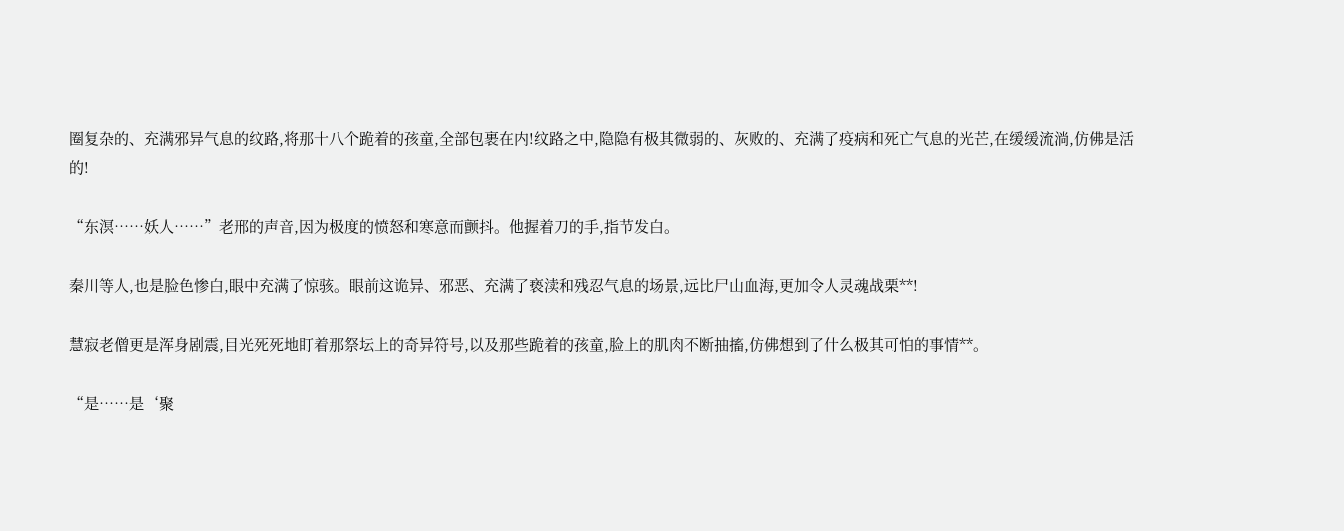圈复杂的、充满邪异气息的纹路,将那十八个跪着的孩童,全部包裹在内!纹路之中,隐隐有极其微弱的、灰败的、充满了疫病和死亡气息的光芒,在缓缓流淌,仿佛是活的!

“东溟……妖人……”老邢的声音,因为极度的愤怒和寒意而颤抖。他握着刀的手,指节发白。

秦川等人,也是脸色惨白,眼中充满了惊骇。眼前这诡异、邪恶、充满了亵渎和残忍气息的场景,远比尸山血海,更加令人灵魂战栗**!

慧寂老僧更是浑身剧震,目光死死地盯着那祭坛上的奇异符号,以及那些跪着的孩童,脸上的肌肉不断抽搐,仿佛想到了什么极其可怕的事情**。

“是……是‘聚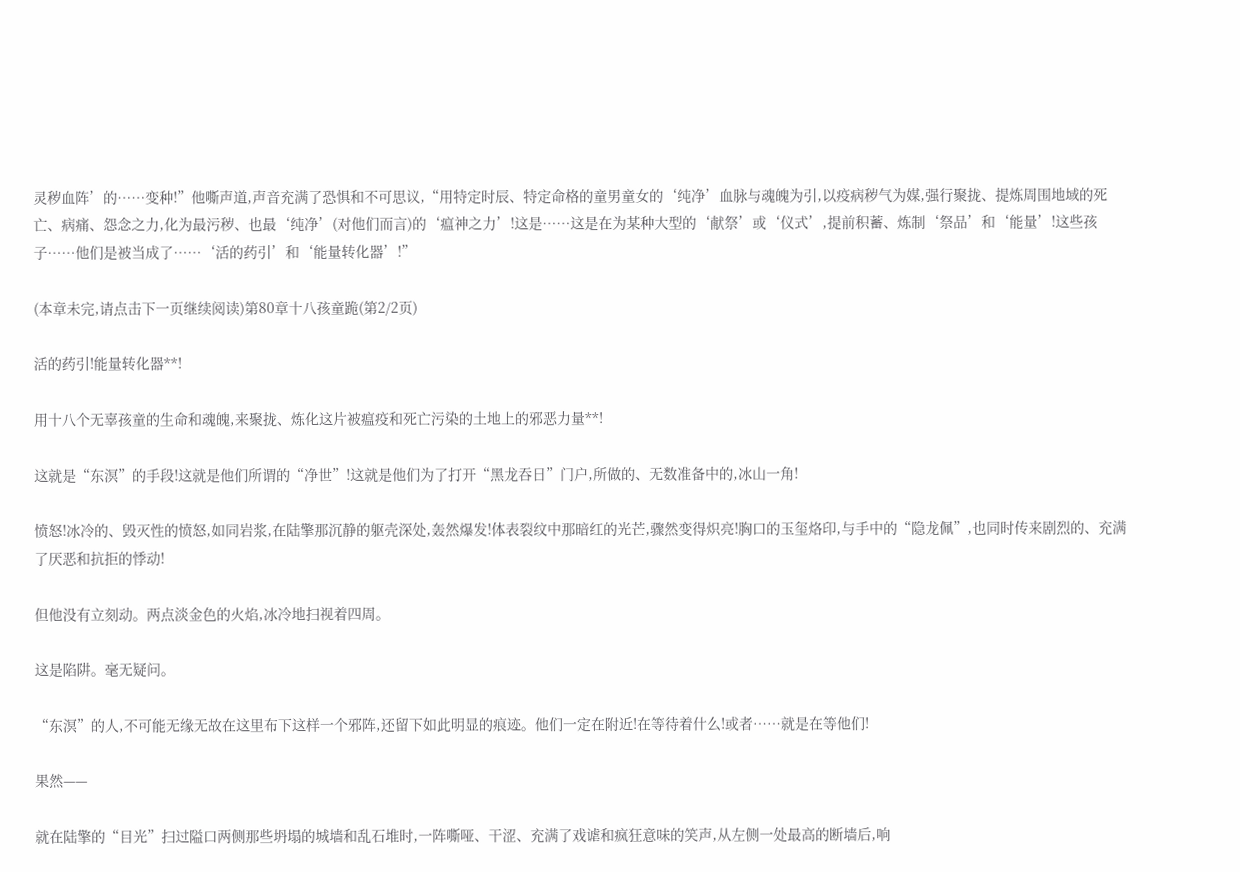灵秽血阵’的……变种!”他嘶声道,声音充满了恐惧和不可思议,“用特定时辰、特定命格的童男童女的‘纯净’血脉与魂魄为引,以疫病秽气为媒,强行聚拢、提炼周围地域的死亡、病痛、怨念之力,化为最污秽、也最‘纯净’(对他们而言)的‘瘟神之力’!这是……这是在为某种大型的‘献祭’或‘仪式’,提前积蓄、炼制‘祭品’和‘能量’!这些孩子……他们是被当成了……‘活的药引’和‘能量转化器’!”

(本章未完,请点击下一页继续阅读)第80章十八孩童跪(第2/2页)

活的药引!能量转化器**!

用十八个无辜孩童的生命和魂魄,来聚拢、炼化这片被瘟疫和死亡污染的土地上的邪恶力量**!

这就是“东溟”的手段!这就是他们所谓的“净世”!这就是他们为了打开“黑龙吞日”门户,所做的、无数准备中的,冰山一角!

愤怒!冰冷的、毁灭性的愤怒,如同岩浆,在陆擎那沉静的躯壳深处,轰然爆发!体表裂纹中那暗红的光芒,骤然变得炽亮!胸口的玉玺烙印,与手中的“隐龙佩”,也同时传来剧烈的、充满了厌恶和抗拒的悸动!

但他没有立刻动。两点淡金色的火焰,冰冷地扫视着四周。

这是陷阱。毫无疑问。

“东溟”的人,不可能无缘无故在这里布下这样一个邪阵,还留下如此明显的痕迹。他们一定在附近!在等待着什么!或者……就是在等他们!

果然——

就在陆擎的“目光”扫过隘口两侧那些坍塌的城墙和乱石堆时,一阵嘶哑、干涩、充满了戏谑和疯狂意味的笑声,从左侧一处最高的断墙后,响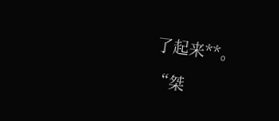了起来**。

“桀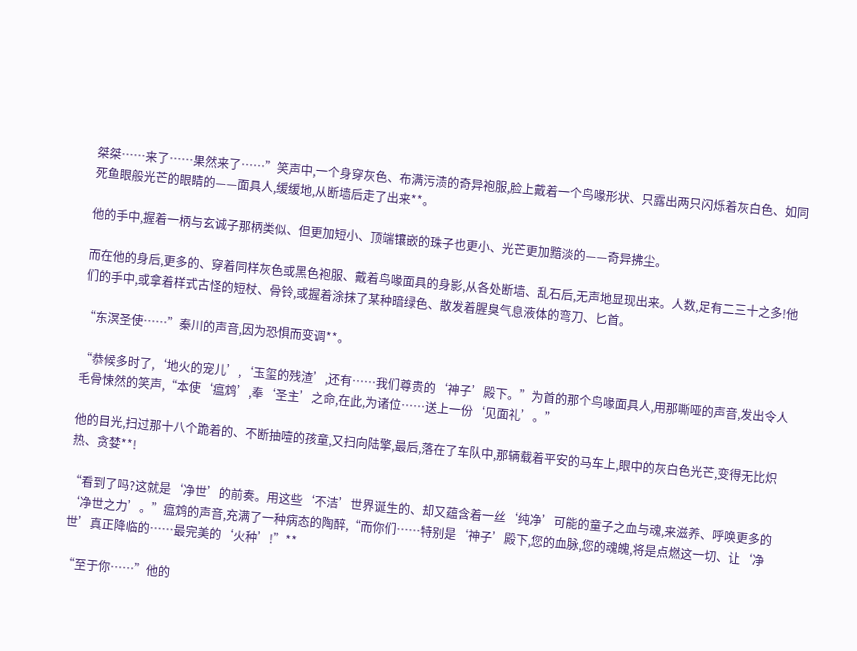桀桀……来了……果然来了……”笑声中,一个身穿灰色、布满污渍的奇异袍服,脸上戴着一个鸟喙形状、只露出两只闪烁着灰白色、如同死鱼眼般光芒的眼睛的——面具人,缓缓地,从断墙后走了出来**。

他的手中,握着一柄与玄诚子那柄类似、但更加短小、顶端镶嵌的珠子也更小、光芒更加黯淡的——奇异拂尘。

而在他的身后,更多的、穿着同样灰色或黑色袍服、戴着鸟喙面具的身影,从各处断墙、乱石后,无声地显现出来。人数,足有二三十之多!他们的手中,或拿着样式古怪的短杖、骨铃,或握着涂抹了某种暗绿色、散发着腥臭气息液体的弯刀、匕首。

“东溟圣使……”秦川的声音,因为恐惧而变调**。

“恭候多时了,‘地火的宠儿’,‘玉玺的残渣’,还有……我们尊贵的‘神子’殿下。”为首的那个鸟喙面具人,用那嘶哑的声音,发出令人毛骨悚然的笑声,“本使‘瘟鸩’,奉‘圣主’之命,在此,为诸位……送上一份‘见面礼’。”

他的目光,扫过那十八个跪着的、不断抽噎的孩童,又扫向陆擎,最后,落在了车队中,那辆载着平安的马车上,眼中的灰白色光芒,变得无比炽热、贪婪**!

“看到了吗?这就是‘净世’的前奏。用这些‘不洁’世界诞生的、却又蕴含着一丝‘纯净’可能的童子之血与魂,来滋养、呼唤更多的‘净世之力’。”瘟鸩的声音,充满了一种病态的陶醉,“而你们……特别是‘神子’殿下,您的血脉,您的魂魄,将是点燃这一切、让‘净世’真正降临的……最完美的‘火种’!”**

“至于你……”他的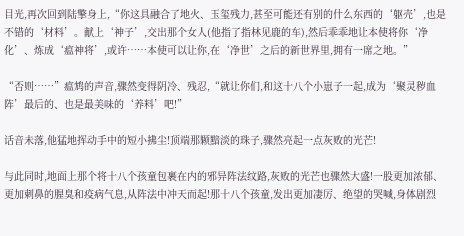目光,再次回到陆擎身上,“你这具融合了地火、玉玺残力,甚至可能还有别的什么东西的‘躯壳’,也是不错的‘材料’。献上‘神子’,交出那个女人(他指了指林见鹿的车),然后乖乖地让本使将你‘净化’、炼成‘瘟神将’,或许……本使可以让你,在‘净世’之后的新世界里,拥有一席之地。”

“否则……”瘟鸩的声音,骤然变得阴冷、残忍,“就让你们,和这十八个小崽子一起,成为‘聚灵秽血阵’最后的、也是最美味的‘养料’吧!”

话音未落,他猛地挥动手中的短小拂尘!顶端那颗黯淡的珠子,骤然亮起一点灰败的光芒!

与此同时,地面上那个将十八个孩童包裹在内的邪异阵法纹路,灰败的光芒也骤然大盛!一股更加浓郁、更加刺鼻的腥臭和疫病气息,从阵法中冲天而起!那十八个孩童,发出更加凄厉、绝望的哭喊,身体剧烈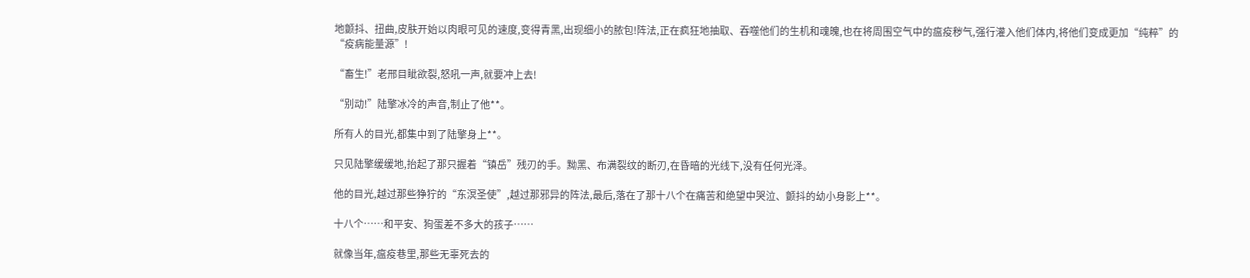地颤抖、扭曲,皮肤开始以肉眼可见的速度,变得青黑,出现细小的脓包!阵法,正在疯狂地抽取、吞噬他们的生机和魂魄,也在将周围空气中的瘟疫秽气,强行灌入他们体内,将他们变成更加“纯粹”的“疫病能量源”!

“畜生!”老邢目眦欲裂,怒吼一声,就要冲上去!

“别动!”陆擎冰冷的声音,制止了他**。

所有人的目光,都集中到了陆擎身上**。

只见陆擎缓缓地,抬起了那只握着“镇岳”残刃的手。黝黑、布满裂纹的断刃,在昏暗的光线下,没有任何光泽。

他的目光,越过那些狰狞的“东溟圣使”,越过那邪异的阵法,最后,落在了那十八个在痛苦和绝望中哭泣、颤抖的幼小身影上**。

十八个……和平安、狗蛋差不多大的孩子……

就像当年,瘟疫巷里,那些无辜死去的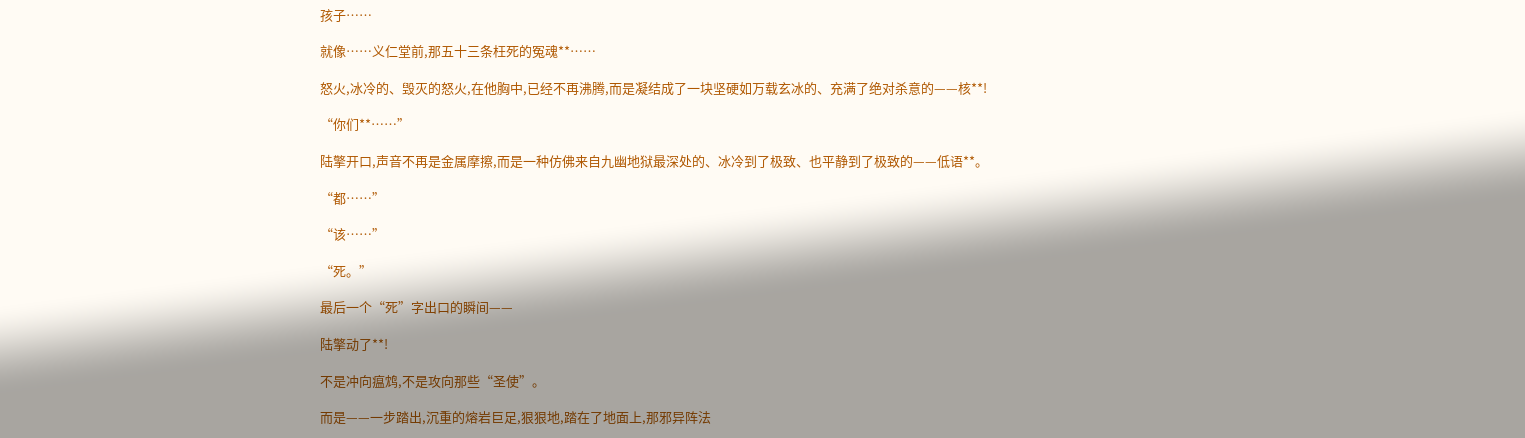孩子……

就像……义仁堂前,那五十三条枉死的冤魂**……

怒火,冰冷的、毁灭的怒火,在他胸中,已经不再沸腾,而是凝结成了一块坚硬如万载玄冰的、充满了绝对杀意的——核**!

“你们**……”

陆擎开口,声音不再是金属摩擦,而是一种仿佛来自九幽地狱最深处的、冰冷到了极致、也平静到了极致的——低语**。

“都……”

“该……”

“死。”

最后一个“死”字出口的瞬间——

陆擎动了**!

不是冲向瘟鸩,不是攻向那些“圣使”。

而是——一步踏出,沉重的熔岩巨足,狠狠地,踏在了地面上,那邪异阵法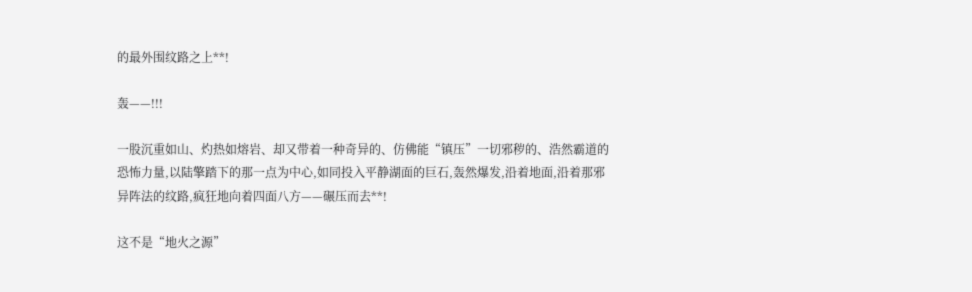的最外围纹路之上**!

轰——!!!

一股沉重如山、灼热如熔岩、却又带着一种奇异的、仿佛能“镇压”一切邪秽的、浩然霸道的恐怖力量,以陆擎踏下的那一点为中心,如同投入平静湖面的巨石,轰然爆发,沿着地面,沿着那邪异阵法的纹路,疯狂地向着四面八方——碾压而去**!

这不是“地火之源”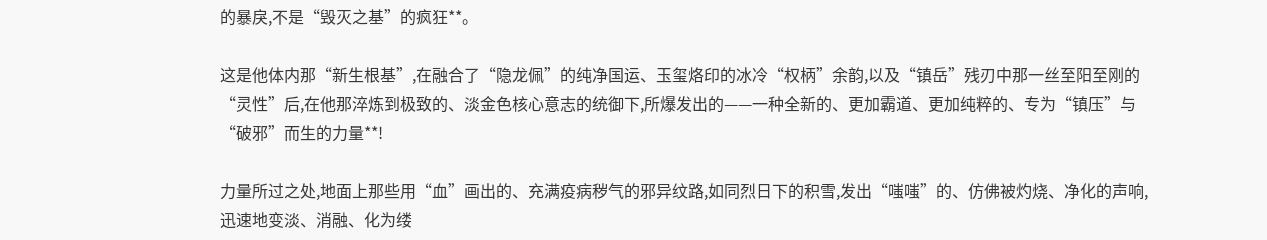的暴戾,不是“毁灭之基”的疯狂**。

这是他体内那“新生根基”,在融合了“隐龙佩”的纯净国运、玉玺烙印的冰冷“权柄”余韵,以及“镇岳”残刃中那一丝至阳至刚的“灵性”后,在他那淬炼到极致的、淡金色核心意志的统御下,所爆发出的——一种全新的、更加霸道、更加纯粹的、专为“镇压”与“破邪”而生的力量**!

力量所过之处,地面上那些用“血”画出的、充满疫病秽气的邪异纹路,如同烈日下的积雪,发出“嗤嗤”的、仿佛被灼烧、净化的声响,迅速地变淡、消融、化为缕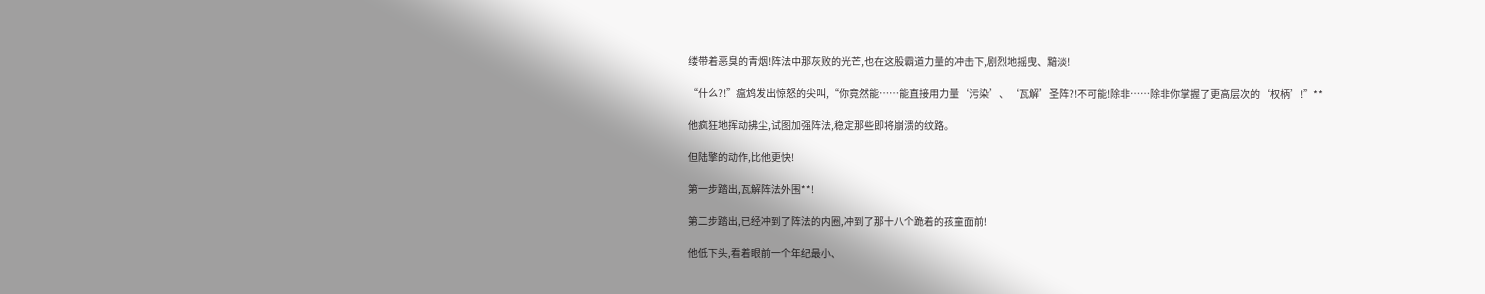缕带着恶臭的青烟!阵法中那灰败的光芒,也在这股霸道力量的冲击下,剧烈地摇曳、黯淡!

“什么?!”瘟鸩发出惊怒的尖叫,“你竟然能……能直接用力量‘污染’、‘瓦解’圣阵?!不可能!除非……除非你掌握了更高层次的‘权柄’!”**

他疯狂地挥动拂尘,试图加强阵法,稳定那些即将崩溃的纹路。

但陆擎的动作,比他更快!

第一步踏出,瓦解阵法外围**!

第二步踏出,已经冲到了阵法的内圈,冲到了那十八个跪着的孩童面前!

他低下头,看着眼前一个年纪最小、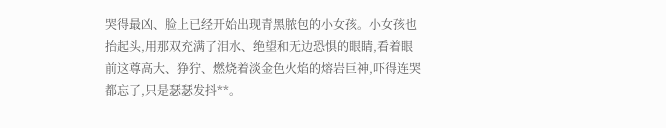哭得最凶、脸上已经开始出现青黑脓包的小女孩。小女孩也抬起头,用那双充满了泪水、绝望和无边恐惧的眼睛,看着眼前这尊高大、狰狞、燃烧着淡金色火焰的熔岩巨神,吓得连哭都忘了,只是瑟瑟发抖**。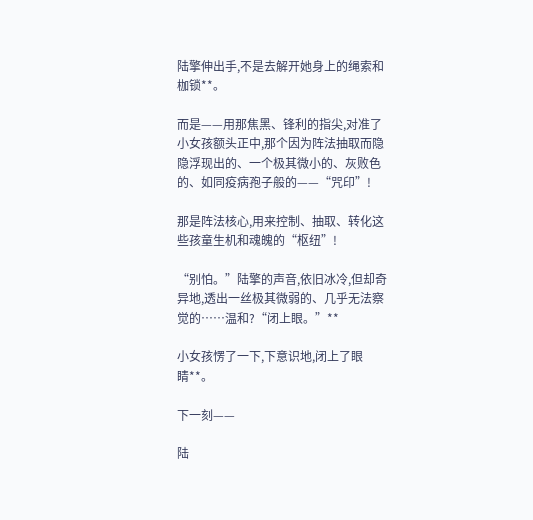陆擎伸出手,不是去解开她身上的绳索和枷锁**。

而是——用那焦黑、锋利的指尖,对准了小女孩额头正中,那个因为阵法抽取而隐隐浮现出的、一个极其微小的、灰败色的、如同疫病孢子般的——“咒印”!

那是阵法核心,用来控制、抽取、转化这些孩童生机和魂魄的“枢纽”!

“别怕。”陆擎的声音,依旧冰冷,但却奇异地,透出一丝极其微弱的、几乎无法察觉的……温和?“闭上眼。”**

小女孩愣了一下,下意识地,闭上了眼睛**。

下一刻——

陆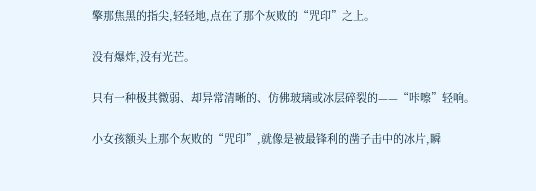擎那焦黑的指尖,轻轻地,点在了那个灰败的“咒印”之上。

没有爆炸,没有光芒。

只有一种极其微弱、却异常清晰的、仿佛玻璃或冰层碎裂的——“咔嚓”轻响。

小女孩额头上那个灰败的“咒印”,就像是被最锋利的凿子击中的冰片,瞬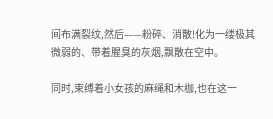间布满裂纹,然后——粉碎、消散!化为一缕极其微弱的、带着腥臭的灰烟,飘散在空中。

同时,束缚着小女孩的麻绳和木枷,也在这一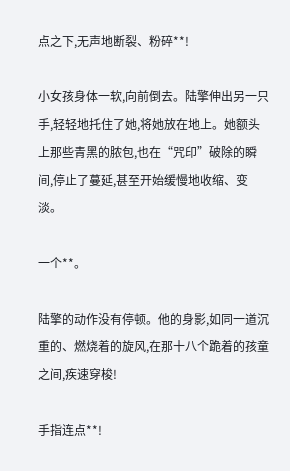点之下,无声地断裂、粉碎**!

小女孩身体一软,向前倒去。陆擎伸出另一只手,轻轻地托住了她,将她放在地上。她额头上那些青黑的脓包,也在“咒印”破除的瞬间,停止了蔓延,甚至开始缓慢地收缩、变淡。

一个**。

陆擎的动作没有停顿。他的身影,如同一道沉重的、燃烧着的旋风,在那十八个跪着的孩童之间,疾速穿梭!

手指连点**!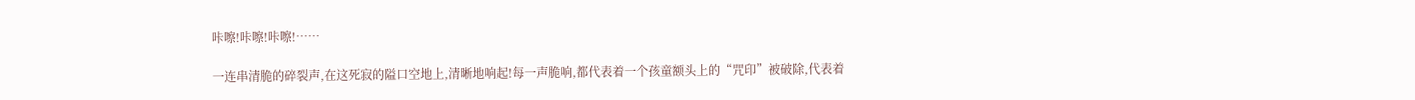咔嚓!咔嚓!咔嚓!……

一连串清脆的碎裂声,在这死寂的隘口空地上,清晰地响起!每一声脆响,都代表着一个孩童额头上的“咒印”被破除,代表着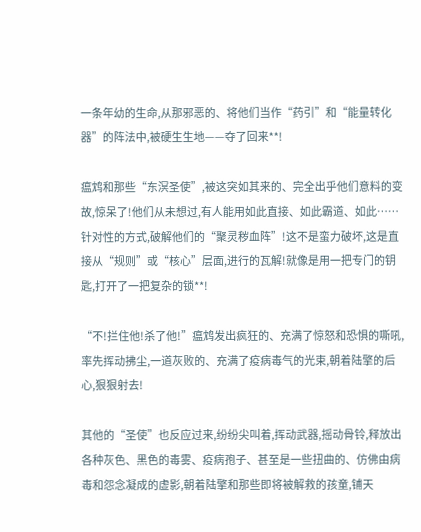一条年幼的生命,从那邪恶的、将他们当作“药引”和“能量转化器”的阵法中,被硬生生地——夺了回来**!

瘟鸩和那些“东溟圣使”,被这突如其来的、完全出乎他们意料的变故,惊呆了!他们从未想过,有人能用如此直接、如此霸道、如此……针对性的方式,破解他们的“聚灵秽血阵”!这不是蛮力破坏,这是直接从“规则”或“核心”层面,进行的瓦解!就像是用一把专门的钥匙,打开了一把复杂的锁**!

“不!拦住他!杀了他!”瘟鸩发出疯狂的、充满了惊怒和恐惧的嘶吼,率先挥动拂尘,一道灰败的、充满了疫病毒气的光束,朝着陆擎的后心,狠狠射去!

其他的“圣使”也反应过来,纷纷尖叫着,挥动武器,摇动骨铃,释放出各种灰色、黑色的毒雾、疫病孢子、甚至是一些扭曲的、仿佛由病毒和怨念凝成的虚影,朝着陆擎和那些即将被解救的孩童,铺天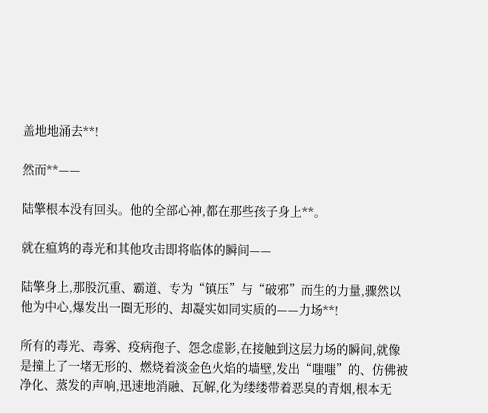盖地地涌去**!

然而**——

陆擎根本没有回头。他的全部心神,都在那些孩子身上**。

就在瘟鸩的毒光和其他攻击即将临体的瞬间——

陆擎身上,那股沉重、霸道、专为“镇压”与“破邪”而生的力量,骤然以他为中心,爆发出一圈无形的、却凝实如同实质的——力场**!

所有的毒光、毒雾、疫病孢子、怨念虚影,在接触到这层力场的瞬间,就像是撞上了一堵无形的、燃烧着淡金色火焰的墙壁,发出“嗤嗤”的、仿佛被净化、蒸发的声响,迅速地消融、瓦解,化为缕缕带着恶臭的青烟,根本无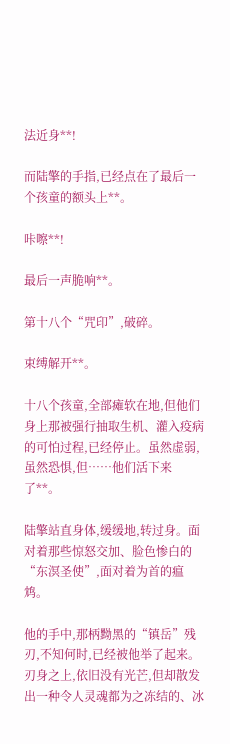法近身**!

而陆擎的手指,已经点在了最后一个孩童的额头上**。

咔嚓**!

最后一声脆响**。

第十八个“咒印”,破碎。

束缚解开**。

十八个孩童,全部瘫软在地,但他们身上那被强行抽取生机、灌入疫病的可怕过程,已经停止。虽然虚弱,虽然恐惧,但……他们活下来了**。

陆擎站直身体,缓缓地,转过身。面对着那些惊怒交加、脸色惨白的“东溟圣使”,面对着为首的瘟鸩。

他的手中,那柄黝黑的“镇岳”残刃,不知何时,已经被他举了起来。刃身之上,依旧没有光芒,但却散发出一种令人灵魂都为之冻结的、冰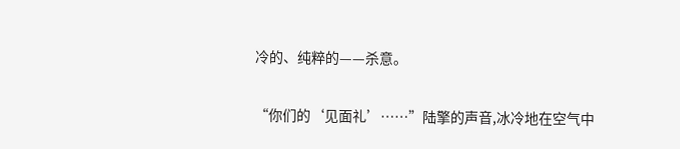冷的、纯粹的——杀意。

“你们的‘见面礼’……”陆擎的声音,冰冷地在空气中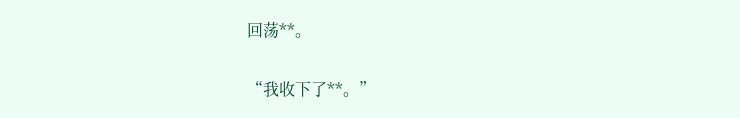回荡**。

“我收下了**。”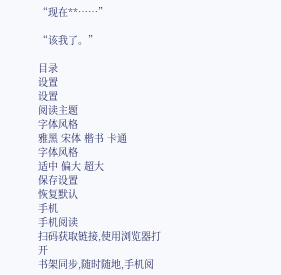“现在**……”

“该我了。”

目录
设置
设置
阅读主题
字体风格
雅黑 宋体 楷书 卡通
字体风格
适中 偏大 超大
保存设置
恢复默认
手机
手机阅读
扫码获取链接,使用浏览器打开
书架同步,随时随地,手机阅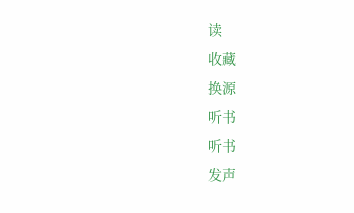读
收藏
换源
听书
听书
发声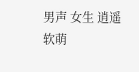男声 女生 逍遥 软萌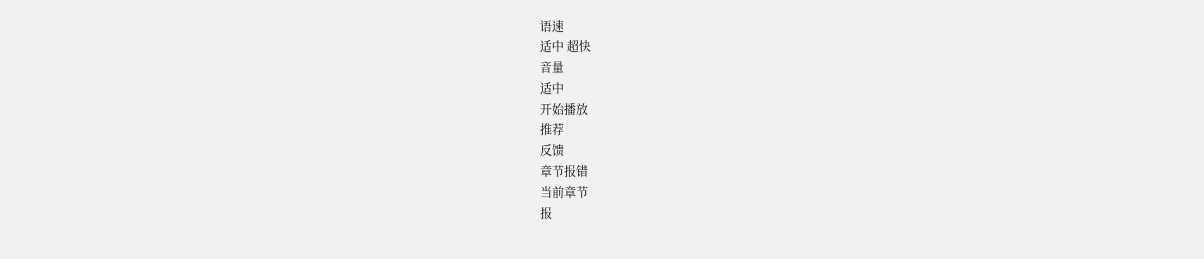语速
适中 超快
音量
适中
开始播放
推荐
反馈
章节报错
当前章节
报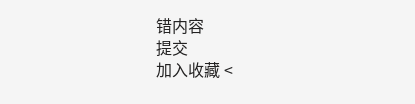错内容
提交
加入收藏 <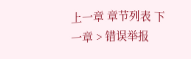上一章 章节列表 下一章 > 错误举报